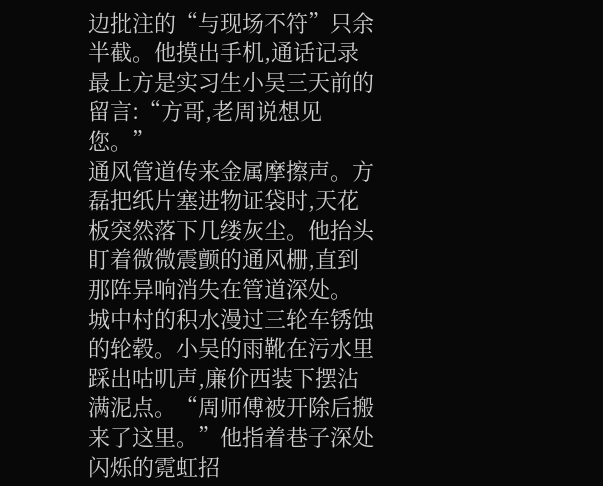边批注的“与现场不符”只余半截。他摸出手机,通话记录最上方是实习生小吴三天前的留言:“方哥,老周说想见您。”
通风管道传来金属摩擦声。方磊把纸片塞进物证袋时,天花板突然落下几缕灰尘。他抬头盯着微微震颤的通风栅,直到那阵异响消失在管道深处。
城中村的积水漫过三轮车锈蚀的轮毂。小吴的雨靴在污水里踩出咕叽声,廉价西装下摆沾满泥点。“周师傅被开除后搬来了这里。”他指着巷子深处闪烁的霓虹招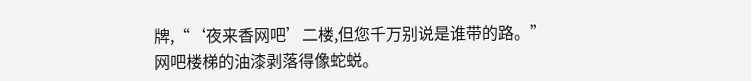牌,“‘夜来香网吧’二楼,但您千万别说是谁带的路。”
网吧楼梯的油漆剥落得像蛇蜕。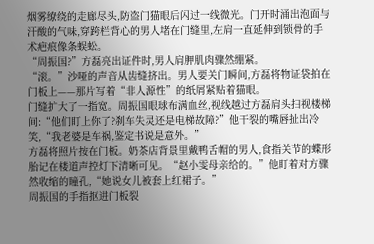烟雾缭绕的走廊尽头,防盗门猫眼后闪过一线微光。门开时涌出泡面与汗酸的气味,穿跨栏背心的男人堵在门缝里,左肩一直延伸到锁骨的手术疤痕像条蜈蚣。
“周振国?”方磊亮出证件时,男人肩胛肌肉骤然绷紧。
“滚。”沙哑的声音从齿缝挤出。男人要关门瞬间,方磊将物证袋拍在门板上——那片写着“非人源性”的纸屑紧贴着猫眼。
门缝扩大了一指宽。周振国眼球布满血丝,视线越过方磊肩头扫视楼梯间:“他们盯上你了?刹车失灵还是电梯故障?”他干裂的嘴唇扯出冷笑,“我老婆是车祸,鉴定书说是意外。”
方磊将照片按在门板。奶茶店背景里戴鸭舌帽的男人,食指关节的蝶形胎记在楼道声控灯下清晰可见。“赵小雯母亲给的。”他盯着对方骤然收缩的瞳孔,“她说女儿被套上红裙子。”
周振国的手指抠进门板裂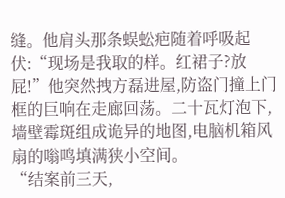缝。他肩头那条蜈蚣疤随着呼吸起伏:“现场是我取的样。红裙子?放屁!”他突然拽方磊进屋,防盗门撞上门框的巨响在走廊回荡。二十瓦灯泡下,墙壁霉斑组成诡异的地图,电脑机箱风扇的嗡鸣填满狭小空间。
“结案前三天,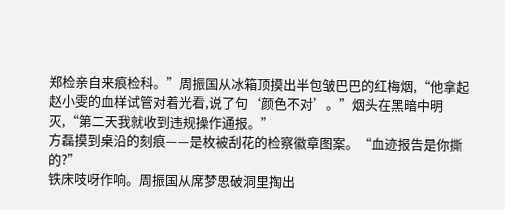郑检亲自来痕检科。”周振国从冰箱顶摸出半包皱巴巴的红梅烟,“他拿起赵小雯的血样试管对着光看,说了句‘颜色不对’。”烟头在黑暗中明灭,“第二天我就收到违规操作通报。”
方磊摸到桌沿的刻痕——是枚被刮花的检察徽章图案。“血迹报告是你撕的?”
铁床吱呀作响。周振国从席梦思破洞里掏出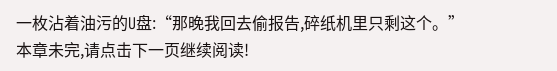一枚沾着油污的U盘:“那晚我回去偷报告,碎纸机里只剩这个。”
本章未完,请点击下一页继续阅读!